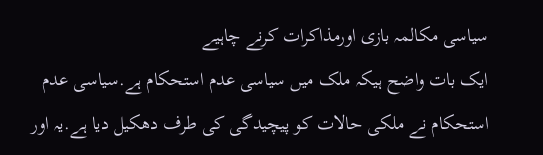سیاسی مکالمہ بازی اورمذاکرات کرنے چاہیے
ایک بات واضح ہیکہ ملک میں سیاسی عدم استحکام ہے.سیاسی عدم استحکام نے ملکی حالات کو پیچیدگی کی طرف دھکیل دیا ہے.یہ اور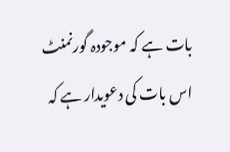بات ہے کہ موجودہ گورنمنٹ اس بات کی دعویدار ہے کہ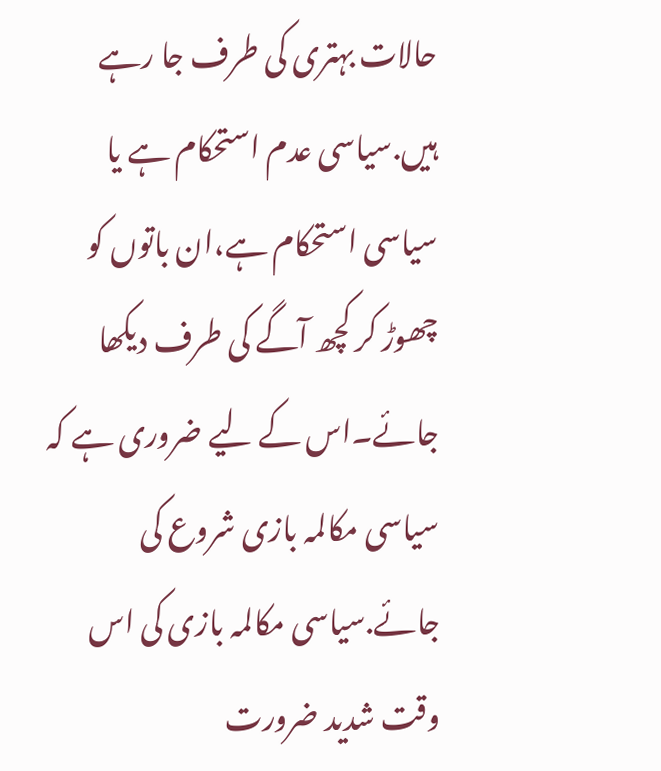حالات بہتری کی طرف جا رہے ہیں.سیاسی عدم استحکام ہے یا سیاسی استحکام ہے،ان باتوں کو چھوڑ کر کچھ آگے کی طرف دیکھا جائے۔اس کے لیے ضروری ہے کہ سیاسی مکالمہ بازی شروع کی جائے.سیاسی مکالمہ بازی کی اس وقت شدید ضرورت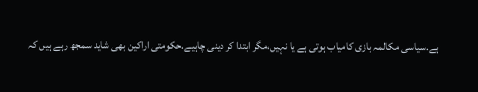ہے.سیاسی مکالمہ بازی کامیاب ہوتی ہے یا نہیں،مگر ابتدا کر دینی چاہیے.حکومتی اراکین بھی شاید سمجھ رہے ہیں کہ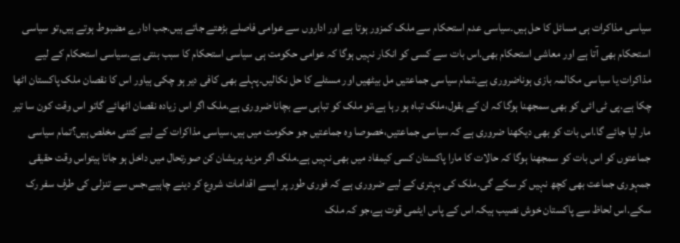سیاسی مذاکرات ہی مسائل کا حل ہیں۔سیاسی عدم استحکام سے ملک کمزور ہوتا ہے اور اداروں سے عوامی فاصلے بڑھتے جاتے ہیں.جب ادارے مضبوط ہوتے ہیں,تو سیاسی استحکام بھی آتا ہے اور معاشی استحکام بھی.اس بات سے کسی کو انکار نہیں ہوگا کہ عوامی حکومت ہی سیاسی استحکام کا سبب بنتی ہے.سیاسی استحکام کے لیے مذاکرات یا سیاسی مکالمہ بازی ہوناضروری ہے۔تمام سیاسی جماعتیں مل بیٹھیں اور مسئلے کا حل نکالیں۔پہلے بھی کافی دیر ہو چکی ہیاور اس کا نقصان ملک پاکستان اٹھا چکا ہے.پی ٹی ائی کو بھی سمجھنا ہوگا کہ ان کے بقول،ملک تباہ ہو رہا ہے،تو ملک کو تباہی سے بچانا ضروری ہے.ملک اگر اس زیادہ نقصان اٹھائے گاتو اس وقت کون سا تیر مار لیا جائے گا.اس بات کو بھی دیکھنا ضروری ہے کہ سیاسی جماعتیں،خصوصا وہ جماعتیں جو حکومت میں ہیں،سیاسی مذاکرات کے لیے کتنی مخلص ہیں؟تمام سیاسی جماعتوں کو اس بات کو سمجھنا ہوگا کہ حالات کا مارا پاکستان کسی کیمفاد میں بھی نہیں ہے۔ملک اگر مزید پریشان کن صورتحال میں داخل ہو جاتا ہیتواس وقت حقیقی جمہوری جماعت بھی کچھ نہیں کر سکے گی۔ملک کی بہتری کے لیے ضروری ہے کہ فوری طور پر ایسے اقدامات شروع کر دینے چاہیے،جس سے تنزلی کی طرف سفر رک سکے.اس لحاظ سے پاکستان خوش نصیب ہیکہ اس کے پاس ایٹمی قوت ہے،جو کہ ملک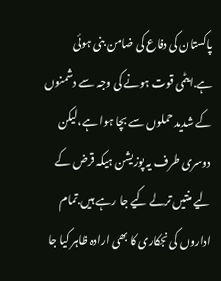پاکستان کی دفاع کی ضامن بنی ہوئی ہے.ایٹمی قوت ہونے کی وجہ سے دشمنوں کے شدید حملوں سے بچا ہوا ہے،لیکن دوسری طرف یہ پوزیشن ہیکہ قرض کے لیے منتیں ترلے کیے جا رہے ہیں.تمام اداروں کی نجکاری کا بھی ارادہ ظاہر کیا جا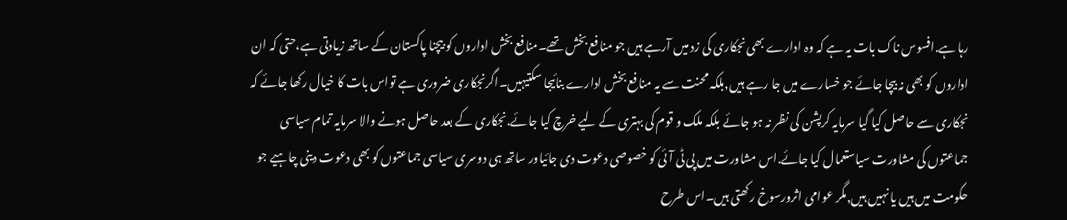رہا ہے.افسوس ناک بات یہ ہے کہ وہ ادارے بھی نجکاری کی زد میں آرہے ہیں جو منافع بخش تھے۔منافع بخش اداروں کو بیچنا پاکستان کے ساتھ زیادتی ہے،حتی کہ ان اداروں کو بھی نہ بیچا جائے جو خسارے میں جا رہے ہیں,بلکہ محنت سے یہ منافع بخش ادارے بنائیجا سکتیہیں۔اگرنجکاری ضروری ہے تواس بات کا خیال رکھا جائے کہ نجکاری سے حاصل کیا گیا سرمایہ کرپشن کی نظر نہ ہو جائے بلکہ ملک و قوم کی بہتری کے لیے خرچ کیا جائے.نجکاری کے بعد حاصل ہونے والا سرمایہ تمام سیاسی جماعتوں کی مشاورت سیاستعمال کیا جائے.اس مشاورت میں پی ٹی آئی کو خصوصی دعوت دی جائیاور ساتھ ہی دوسری سیاسی جماعتوں کو بھی دعوت دینی چاہیے جو حکومت میں ہیں یا نہیں ہیں,مگر عوامی اثرورسوخ رکھتی ہیں۔اس طرح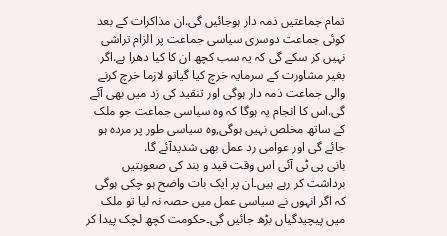تمام جماعتیں ذمہ دار ہوجائیں گی.ان مذاکرات کے بعد کوئی جماعت دوسری سیاسی جماعت پر الزام تراشی نہیں کر سکے گی کہ یہ سب کچھ ان کا کیا دھرا ہے.اگر بغیر مشاورت کے سرمایہ خرچ کیا گیاتو لازما خرچ کرنے والی جماعت ذمہ دار ہوگی اور تنقید کی زد میں بھی آئے گی.اس کا انجام یہ ہوگا کہ وہ سیاسی جماعت جو ملک کے ساتھ مخلص نہیں ہوگی,وہ سیاسی طور پر مردہ ہو جائے گی اور عوامی رد عمل بھی شدیدآئے گا.
بانی پی ٹی آئی اس وقت قید و بند کی صعوبتیں برداشت کر رہے ہیں۔ان پر ایک بات واضح ہو چکی ہوگی کہ اگر انہوں نے سیاسی عمل میں حصہ نہ لیا تو ملک میں پیچیدگیاں بڑھ جائیں گی۔حکومت کچھ لچک پیدا کر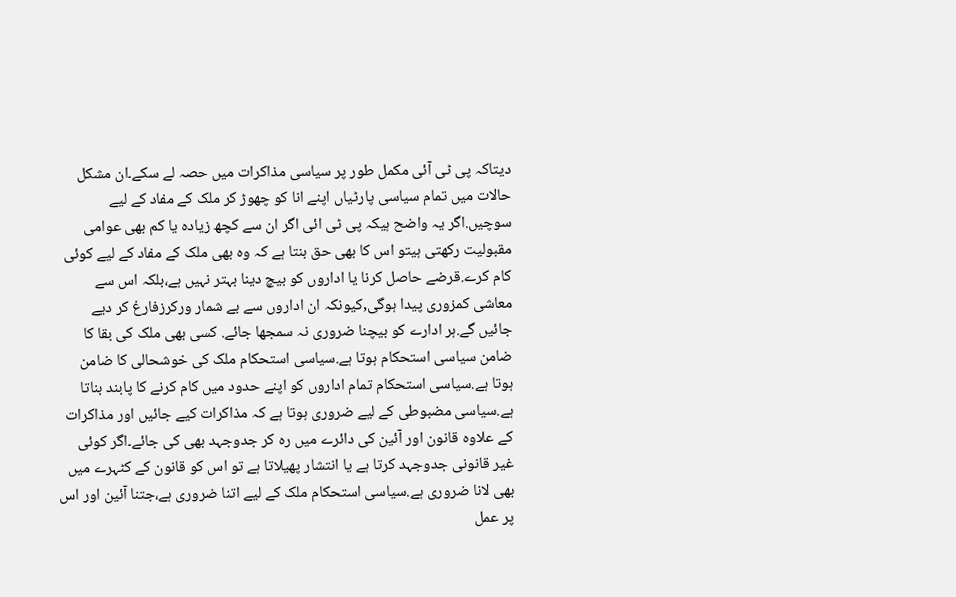دیتاکہ پی ٹی آئی مکمل طور پر سیاسی مذاکرات میں حصہ لے سکے۔ان مشکل حالات میں تمام سیاسی پارٹیاں اپنے انا کو چھوڑ کر ملک کے مفاد کے لیے سوچیں.اگر یہ واضح ہیکہ پی ٹی ائی اگر ان سے کچھ زیادہ یا کم بھی عوامی مقبولیت رکھتی ہیتو اس کا بھی حق بنتا ہے کہ وہ بھی ملک کے مفاد کے لیے کوئی کام کرے.قرضے حاصل کرنا یا اداروں کو بیچ دینا بہتر نہیں ہے،بلکہ اس سے معاشی کمزوری پیدا ہوگی,کیونکہ ان اداروں سے بے شمار ورکرزفارغ کر دیے جائیں گے.ہر ادارے کو بیچنا ضروری نہ سمجھا جائے. کسی بھی ملک کی بقا کا ضامن سیاسی استحکام ہوتا ہے.سیاسی استحکام ملک کی خوشحالی کا ضامن ہوتا ہے.سیاسی استحکام تمام اداروں کو اپنے حدود میں کام کرنے کا پابند بناتا ہے.سیاسی مضبوطی کے لیے ضروری ہوتا ہے کہ مذاکرات کیے جائیں اور مذاکرات کے علاوہ قانون اور آئین کی دائرے میں رہ کر جدوجہد بھی کی جائے۔اگر کوئی غیر قانونی جدوجہد کرتا ہے یا انتشار پھیلاتا ہے تو اس کو قانون کے کٹہرے میں بھی لانا ضروری ہے.سیاسی استحکام ملک کے لیے اتنا ضروری ہے،جتنا آئین اور اس پر عمل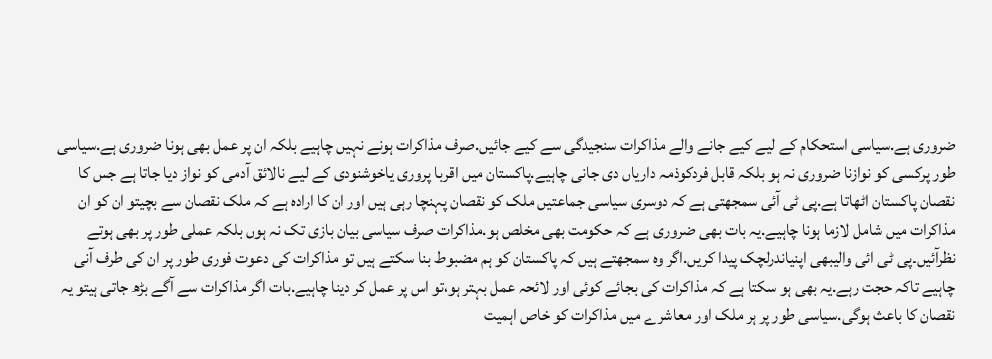ضروری ہے.سیاسی استحکام کے لیے کیے جانے والے مذاکرات سنجیدگی سے کیے جائیں.صرف مذاکرات ہونے نہیں چاہیے بلکہ ان پر عمل بھی ہونا ضروری ہے.سیاسی طور پرکسی کو نوازنا ضروری نہ ہو بلکہ قابل فردکوذمہ داریاں دی جانی چاہیے.پاکستان میں اقربا پروری یاخوشنودی کے لیے نالائق آدمی کو نواز دیا جاتا ہے جس کا نقصان پاکستان اٹھاتا ہے.پی ٹی آئی سمجھتی ہے کہ دوسری سیاسی جماعتیں ملک کو نقصان پہنچا رہی ہیں اور ان کا ارادہ ہے کہ ملک نقصان سے بچیتو ان کو ان مذاکرات میں شامل لازما ہونا چاہیے.یہ بات بھی ضروری ہے کہ حکومت بھی مخلص ہو.مذاکرات صرف سیاسی بیان بازی تک نہ ہوں بلکہ عملی طور پر بھی ہوتے نظرآئیں۔پی ٹی ائی والیبھی اپنیاندرلچک پیدا کریں.اگر وہ سمجھتے ہیں کہ پاکستان کو ہم مضبوط بنا سکتے ہیں تو مذاکرات کی دعوت فوری طور پر ان کی طرف آنی چاہیے تاکہ حجت رہے.یہ بھی ہو سکتا ہے کہ مذاکرات کی بجائے کوئی اور لائحہ عمل بہتر ہو،تو اس پر عمل کر دینا چاہیے.بات اگر مذاکرات سے آگے بڑھ جاتی ہیتو یہ نقصان کا باعث ہوگی.سیاسی طور پر ہر ملک اور معاشرے میں مذاکرات کو خاص اہمیت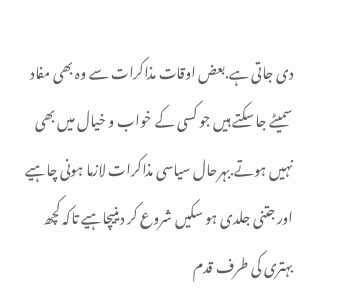دی جاتی ہے.بعض اوقات مذاکرات سے وہ بھی مفاد سمیٹے جا سکتے ہیں جو کسی کے خواب و خیال میں بھی نہیں ہوتے.بہرحال سیاسی مذاکرات لازما ہونی چاہیے اور جتنی جلدی ہو سکیں شروع کر دینیچاہیے تاکہ کچھ بہتری کی طرف قدم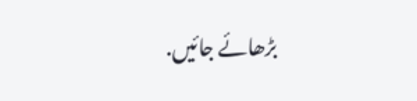بڑھائے جائیں.